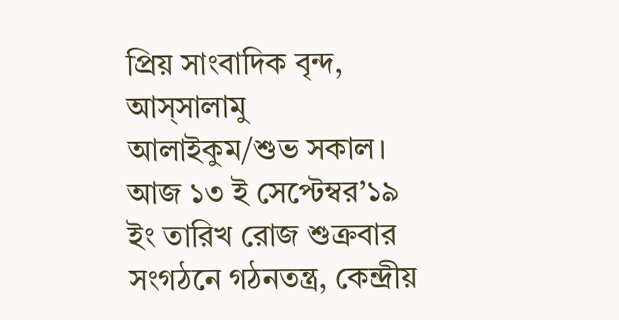প্রিয় সাংবাদিক বৃন্দ,
আস্সালামু আলাইকুম/শুভ সকাল। আজ ১৩ ই সেপ্টেম্বর’১৯ ইং তারিখ রোজ শুক্রবার সংগঠনে গঠনতন্ত্র, কেন্দ্রীয়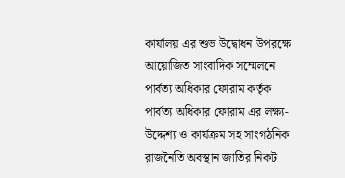কার্যালয় এর শুভ উদ্বোধন উপরক্ষে আয়োজিত সাংবাদিক সম্মেলনে পার্বত্য অধিকার ফোরাম কর্তৃক পার্বত্য অধিকার ফোরাম এর লক্ষ্য-উদ্দেশ্য ও কার্যক্রম সহ সাংগঠনিক রাজনৈতি অবস্থান জাতির নিকট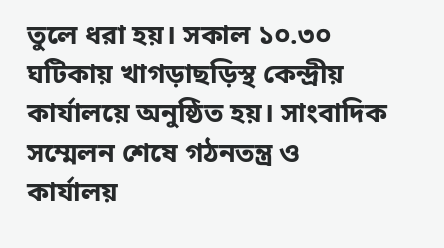তুলে ধরা হয়। সকাল ১০.৩০ ঘটিকায় খাগড়াছড়িস্থ কেন্দ্রীয় কার্যালয়ে অনুষ্ঠিত হয়। সাংবাদিক সম্মেলন শেষে গঠনতন্ত্র ও কার্যালয়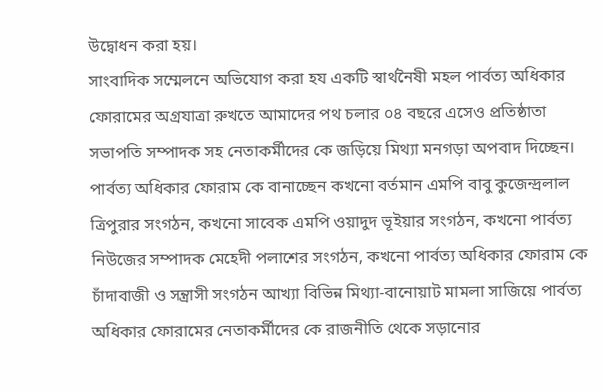উদ্বোধন করা হয়।
সাংবাদিক সম্মেলনে অভিযোগ করা হয একটি স্বার্থনৈষী মহল পার্বত্য অধিকার ফোরামের অগ্রযাত্রা রুখতে আমাদের পথ চলার ০৪ বছরে এসেও প্রতিষ্ঠাতা সভাপতি সম্পাদক সহ নেতাকর্মীদের কে জড়িয়ে মিথ্যা মনগড়া অপবাদ দিচ্ছেন। পার্বত্য অধিকার ফোরাম কে বানাচ্ছেন কখনো বর্তমান এমপি বাবু কুজেন্দ্রলাল ত্রিপুরার সংগঠন, কখনো সাবেক এমপি ওয়াদুদ ভূইয়ার সংগঠন, কখনো পার্বত্য নিউজের সম্পাদক মেহেদী পলাশের সংগঠন, কখনো পার্বত্য অধিকার ফোরাম কে চাঁদাবাজী ও সন্ত্রাসী সংগঠন আখ্যা বিভিন্ন মিথ্যা-বানোয়াট মামলা সাজিয়ে পার্বত্য অধিকার ফোরামের নেতাকর্মীদের কে রাজনীতি থেকে সড়ানোর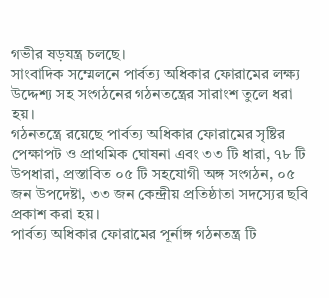গভীর ষড়যন্ত্র চলছে।
সাংবাদিক সম্মেলনে পার্বত্য অধিকার ফোরামের লক্ষ্য উদ্দেশ্য সহ সংগঠনের গঠনতন্ত্রের সারাংশ তুলে ধরা হয়।
গঠনতন্ত্রে রয়েছে পার্বত্য অধিকার ফোরামের সৃষ্টির পেক্ষাপট ও প্রাথমিক ঘোষনা এবং ৩৩ টি ধারা, ৭৮ টি উপধারা, প্রস্তাবিত ০৫ টি সহযোগী অঙ্গ সংগঠন, ০৫ জন উপদেষ্টা, ৩৩ জন কেন্দ্রীয় প্রতিষ্ঠাতা সদস্যের ছবি প্রকাশ করা হয়।
পার্বত্য অধিকার ফোরামের পূর্নাঙ্গ গঠনতন্ত্র টি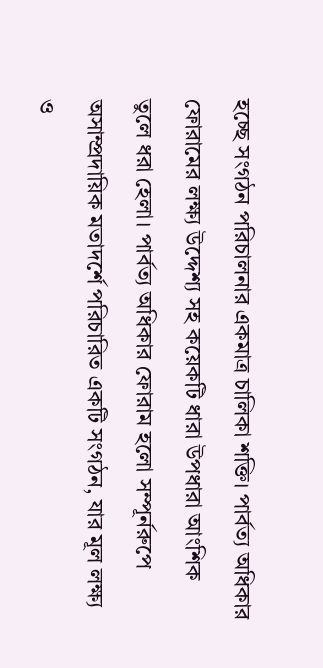হচ্ছে সংগঠন পরিচালনার একমাত্র চালিকা শক্তি। পার্বত্য অধিকার ফোরামের লক্ষ্য উদ্দেশ্য সহ কয়েকটি ধারা উপধারা আংশিক তুলে ধরা হেলা। পার্বত্য অধিকার ফোরাম হলো সম্পূর্নরুপে অসাম্প্রদায়িক মতাদর্শে পরিচারিত একটি সংগঠন, যার মূল লক্ষ্য ও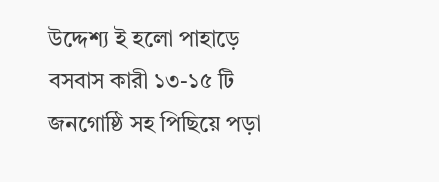উদ্দেশ্য ই হলো পাহাড়ে বসবাস কারী ১৩-১৫ টি জনগোষ্ঠি সহ পিছিয়ে পড়া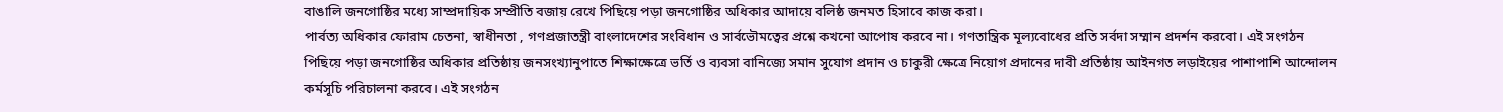বাঙালি জনগোষ্ঠির মধ্যে সাম্প্রদায়িক সম্প্রীতি বজায় রেখে পিছিয়ে পড়া জনগোষ্ঠির অধিকার আদায়ে বলিষ্ঠ জনমত হিসাবে কাজ করা।
পার্বত্য অধিকার ফোরাম চেতনা, স্বাধীনতা , গণপ্রজাতন্ত্রী বাংলাদেশের সংবিধান ও সার্বভৌমত্বের প্রশ্নে কখনো আপোষ করবে না। গণতান্ত্রিক মূল্যবোধের প্রতি সর্বদা সম্মান প্রদর্শন করবো। এই সংগঠন পিছিয়ে পড়া জনগোষ্ঠির অধিকার প্রতিষ্ঠায় জনসংখ্যানুপাতে শিক্ষাক্ষেত্রে ভর্তি ও ব্যবসা বানিজ্যে সমান সুযোগ প্রদান ও চাকুরী ক্ষেত্রে নিয়োগ প্রদানের দাবী প্রতিষ্ঠায় আইনগত লড়াইয়ের পাশাপাশি আন্দোলন কর্মসূচি পরিচালনা করবে। এই সংগঠন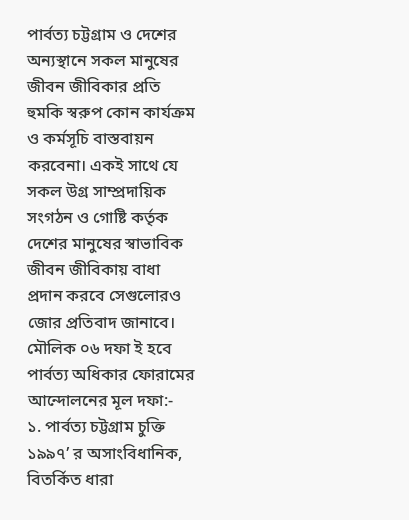পার্বত্য চট্টগ্রাম ও দেশের অন্যস্থানে সকল মানুষের জীবন জীবিকার প্রতি হুমকি স্বরুপ কোন কার্যক্রম ও কর্মসূচি বাস্তবায়ন করবেনা। একই সাথে যে সকল উগ্র সাম্প্রদায়িক সংগঠন ও গোষ্টি কর্তৃক দেশের মানুষের স্বাভাবিক জীবন জীবিকায় বাধা প্রদান করবে সেগুলোরও জোর প্রতিবাদ জানাবে। মৌলিক ০৬ দফা ই হবে পার্বত্য অধিকার ফোরামের আন্দোলনের মূল দফা:-
১. পার্বত্য চট্টগ্রাম চুক্তি ১৯৯৭’ র অসাংবিধানিক, বিতর্কিত ধারা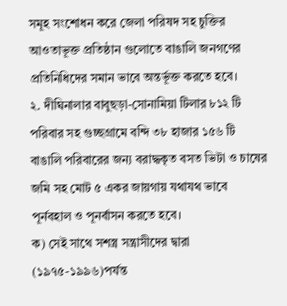সমূহ সংশোধন করে জেলা পরিষদ সহ চুক্তির আওতাভূক্ত প্রতিষ্ঠান গুলোতে বাঙালি জনগণের প্রতিনিধিদের সমান ভাবে অন্তর্ভূক্ত করতে হবে।
২. দীঘিনালার বাবুছড়া-সোনামিয়া টিলার ৮১২ টি পরিবার সহ গুচ্ছগ্রামে বন্দি ৩৮ হাজার ১৫৬ টি বাঙালি পরিবারের জন্য বরাদ্ধকৃত বসত ভিটা ও চাষের জমি সহ মোট ৫ একর জায়গায় যথাযথ ভাবে পূর্নবহাল ও পূনর্বাসন করতে হবে।
ক) সেই সাথে সশস্ত্র সন্ত্রাসীদের দ্বারা (১৯৭৫-১৯৯৬)পর্যন্ত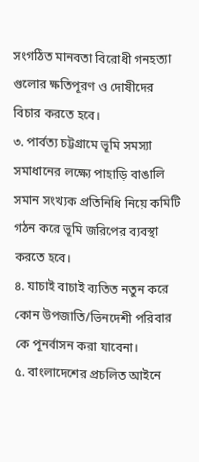সংগঠিত মানবতা বিরোধী গনহত্যা গুলোর ক্ষতিপূরণ ও দোষীদের বিচার করতে হবে।
৩. পার্বত্য চট্টগ্রামে ভূমি সমস্যা সমাধানের লক্ষ্যে পাহাড়ি বাঙালি সমান সংখ্যক প্রতিনিধি নিয়ে কমিটি গঠন করে ভূমি জরিপের ব্যবস্থা করতে হবে।
৪. যাচাই বাচাই ব্যতিত নতুন করে কোন উপজাতি/ভিনদেশী পরিবার কে পূনর্বাসন করা যাবেনা।
৫. বাংলাদেশের প্রচলিত আইনে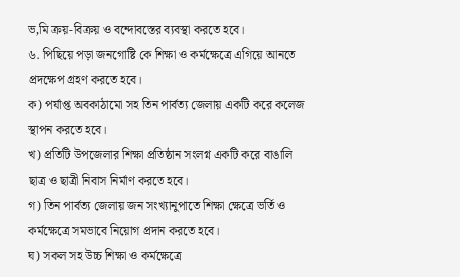ভ‚মি ক্রয়-বিক্রয় ও বন্দোবস্তের ব্যবস্থা করতে হবে।
৬. পিছিয়ে পড়া জনগোষ্টি কে শিক্ষা ও কর্মক্ষেত্রে এগিয়ে আনতে প্রদক্ষেপ গ্রহণ করতে হবে।
ক) পর্যাপ্ত অবকাঠামো সহ তিন পার্বত্য জেলায় একটি করে কলেজ স্থাপন করতে হবে।
খ) প্রতিটি উপজেলার শিক্ষা প্রতিষ্ঠান সংলগ্ন একটি করে বাঙালি ছাত্র ও ছাত্রী নিবাস নির্মাণ করতে হবে।
গ) তিন পার্বত্য জেলায় জন সংখ্যানুপাতে শিক্ষা ক্ষেত্রে ভর্তি ও কর্মক্ষেত্রে সমভাবে নিয়োগ প্রদান করতে হবে।
ঘ) সকল সহ উচ্চ শিক্ষা ও কর্মক্ষেত্রে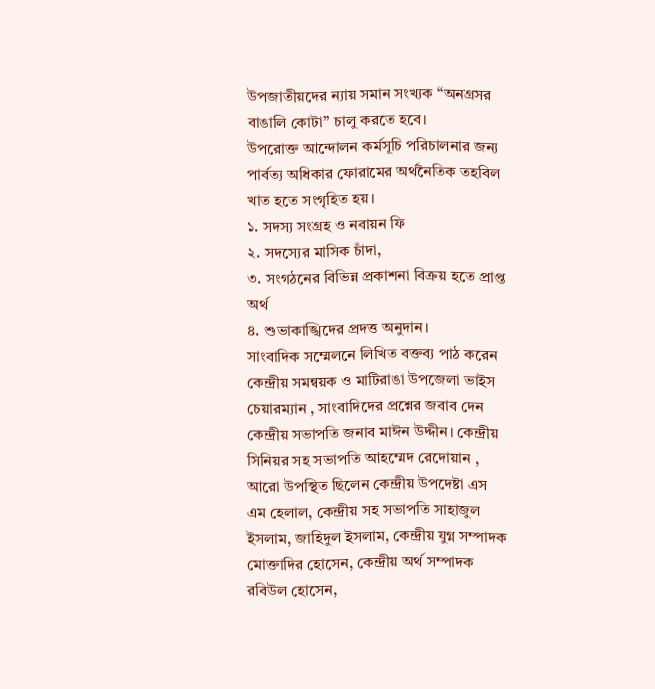উপজাতীয়দের ন্যায় সমান সংখ্যক “অনগ্রসর বাঙালি কোটা” চালু করতে হবে।
উপরোক্ত আন্দোলন কর্মসূচি পরিচালনার জন্য পার্বত্য অধিকার ফোরামের অর্থনৈতিক তহবিল খাত হতে সংগৃহিত হয়।
১. সদস্য সংগ্রহ ও নবায়ন ফি
২. সদস্যের মাসিক চাঁদা,
৩. সংগঠনের বিভিন্ন প্রকাশনা বিক্রয় হতে প্রাপ্ত অর্থ
৪. শুভাকাঙ্খিদের প্রদত্ত অনুদান।
সাংবাদিক সম্মেলনে লিখিত বক্তব্য পাঠ করেন কেন্দ্রীয় সমন্বয়ক ও মাটিরাঙা উপজেলা ভাইস চেয়ারম্যান , সাংবাদিদের প্রশ্নের জবাব দেন কেন্দ্রীয় সভাপতি জনাব মাঈন উদ্দীন। কেন্দ্রীয় সিনিয়র সহ সভাপতি আহম্মেদ রেদোয়ান ,
আরো উপস্থিত ছিলেন কেন্দ্রীয় উপদেষ্টা এস এম হেলাল, কেন্দ্রীয় সহ সভাপতি সাহাজুল ইসলাম, জাহিদুল ইসলাম, কেন্দ্রীয় যুগ্ন সম্পাদক মোক্তাদির হোসেন, কেন্দ্রীয় অর্থ সম্পাদক রবিউল হোসেন,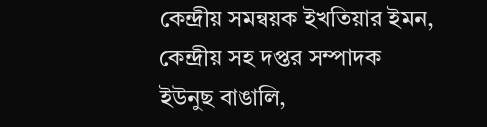কেন্দ্রীয় সমন্বয়ক ইখতিয়ার ইমন, কেন্দ্রীয় সহ দপ্তর সম্পাদক ইউনুছ বাঙালি,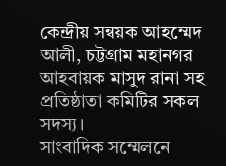কেন্দ্রীয় সন্বয়ক আহম্মেদ আলী, চট্টগ্রাম মহানগর আহবায়ক মাসুদ রানা সহ প্রতিষ্ঠাতা কমিটির সকল সদস্য।
সাংবাদিক সম্মেলনে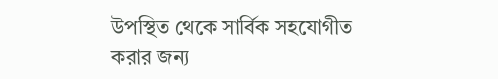উপস্থিত থেকে সার্বিক সহযোগীত করার জন্য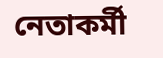নেতাকর্মী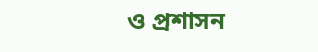ও প্রশাসন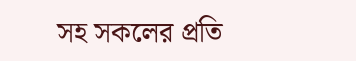সহ সকলের প্রতি